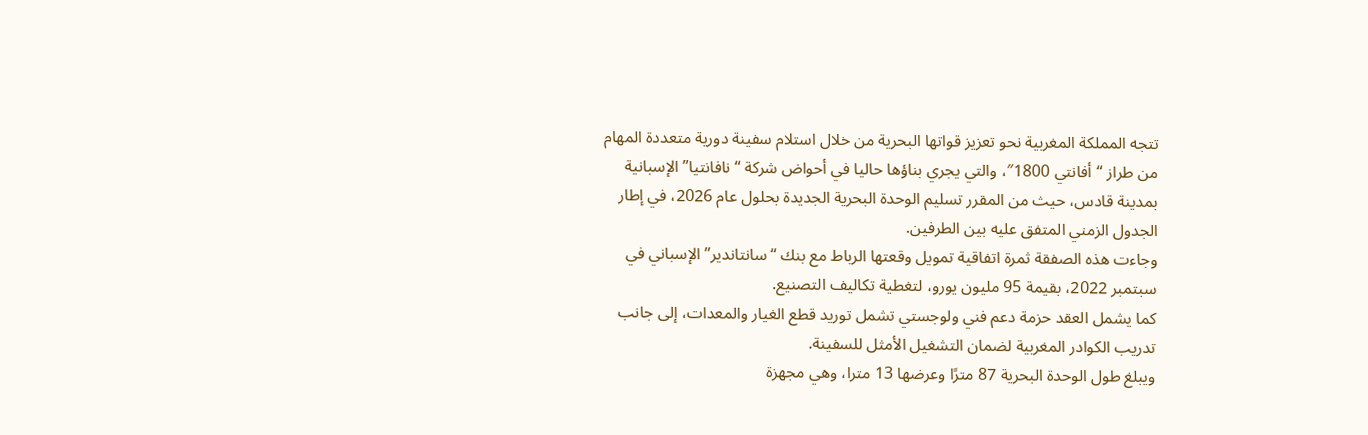تتجه المملكة المغربية نحو تعزيز قواتها البحرية من خلال استلام سفينة دورية متعددة المهام من طراز “أفانتي 1800″، والتي يجري بناؤها حاليا في أحواض شركة “نافانتيا” الإسبانية بمدينة قادس، حيث من المقرر تسليم الوحدة البحرية الجديدة بحلول عام 2026، في إطار الجدول الزمني المتفق عليه بين الطرفين.
وجاءت هذه الصفقة ثمرة اتفاقية تمويل وقعتها الرباط مع بنك “سانتاندير” الإسباني في سبتمبر 2022، بقيمة 95 مليون يورو، لتغطية تكاليف التصنيع.
كما يشمل العقد حزمة دعم فني ولوجستي تشمل توريد قطع الغيار والمعدات، إلى جانب تدريب الكوادر المغربية لضمان التشغيل الأمثل للسفينة.
ويبلغ طول الوحدة البحرية 87 مترًا وعرضها 13 مترا، وهي مجهزة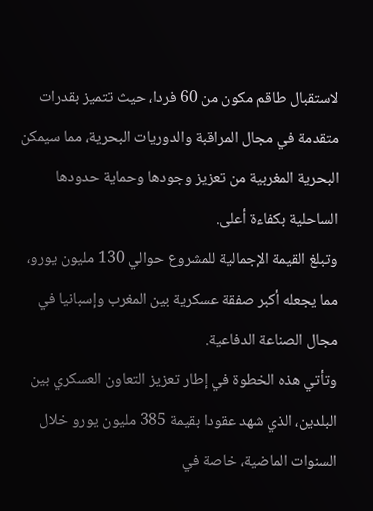لاستقبال طاقم مكون من 60 فردا، حيث تتميز بقدرات متقدمة في مجال المراقبة والدوريات البحرية، مما سيمكن البحرية المغربية من تعزيز وجودها وحماية حدودها الساحلية بكفاءة أعلى.
وتبلغ القيمة الإجمالية للمشروع حوالي 130 مليون يورو، مما يجعله أكبر صفقة عسكرية بين المغرب وإسبانيا في مجال الصناعة الدفاعية.
وتأتي هذه الخطوة في إطار تعزيز التعاون العسكري بين البلدين، الذي شهد عقودا بقيمة 385 مليون يورو خلال السنوات الماضية، خاصة في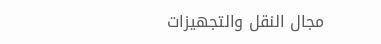مجال النقل والتجهيزات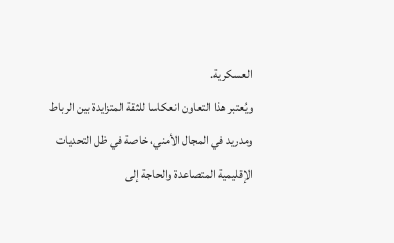العسكرية.
ويُعتبر هذا التعاون انعكاسا للثقة المتزايدة بين الرباط ومدريد في المجال الأمني، خاصة في ظل التحديات الإقليمية المتصاعدة والحاجة إلى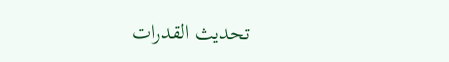تحديث القدرات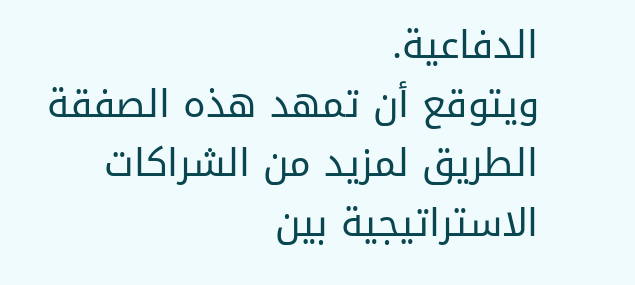الدفاعية.
ويتوقع أن تمهد هذه الصفقة الطريق لمزيد من الشراكات الاستراتيجية بين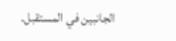الجانبين في المستقبل.